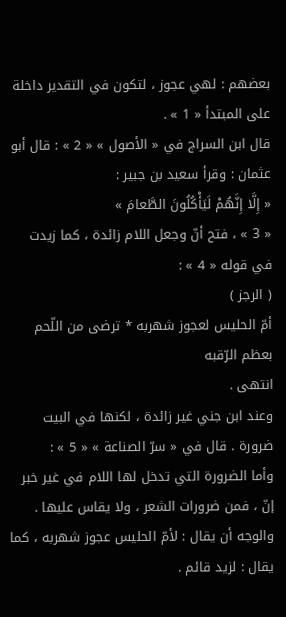بعضهم : لهي عجوز ، لتكون في التقدير داخلة على المبتدأ « 1 » .
قال ابن السراج في « الأصول » « 2 » : قال أبو عثمان : وقرأ سعيد بن جبير :
« إِلَّا إِنَّهُمْ لَيَأْكُلُونَ الطَّعامَ »
« 3 » ، فتح أنّ وجعل اللام زائدة ، كما زيدت في قوله « 4 » :
( الرجز )
أمّ الحليس لعجوز شهربه * ترضى من اللّحم بعظم الرّقبه
انتهى .
وعند ابن جني غير زائدة ، لكنها في البيت ضرورة . قال في « سرّ الصناعة » « 5 » :
وأما الضرورة التي تدخل لها اللام في غير خبر إنّ ، فمن ضرورات الشعر ، ولا يقاس عليها . والوجه أن يقال : لأمّ الحليس عجوز شهربه ، كما يقال : لزيد قائم .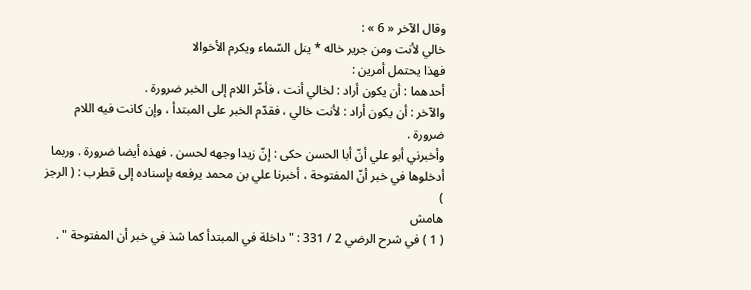وقال الآخر « 6 » :
خالي لأنت ومن جرير خاله * ينل السّماء ويكرم الأخوالا
فهذا يحتمل أمرين :
أحدهما : أن يكون أراد : لخالي أنت ، فأخّر اللام إلى الخبر ضرورة .
والآخر : أن يكون أراد : لأنت خالي ، فقدّم الخبر على المبتدأ ، وإن كانت فيه اللام ضرورة .
وأخبرني أبو علي أنّ أبا الحسن حكى : إنّ زيدا وجهه لحسن . فهذه أيضا ضرورة . وربما أدخلوها في خبر أنّ المفتوحة ، أخبرنا علي بن محمد يرفعه بإسناده إلى قطرب : ( الرجز )
هامش
( 1 ) في شرح الرضي 2 / 331 : " داخلة في المبتدأ كما شذ في خبر أن المفتوحة " .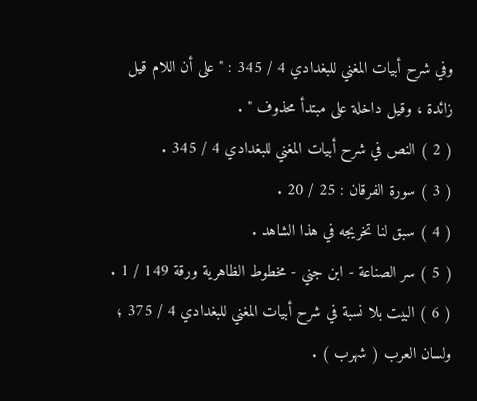وفي شرح أبيات المغني للبغدادي 4 / 345 : " على أن اللام قيل زائدة ، وقيل داخلة على مبتدأ محذوف " .
( 2 ) النص في شرح أبيات المغني للبغدادي 4 / 345 .
( 3 ) سورة الفرقان : 25 / 20 .
( 4 ) سبق لنا تخريجه في هذا الشاهد .
( 5 ) سر الصناعة - ابن جني - مخطوط الظاهرية ورقة 149 / 1 .
( 6 ) البيت بلا نسبة في شرح أبيات المغني للبغدادي 4 / 375 ؛ ولسان العرب ( شهرب ) .